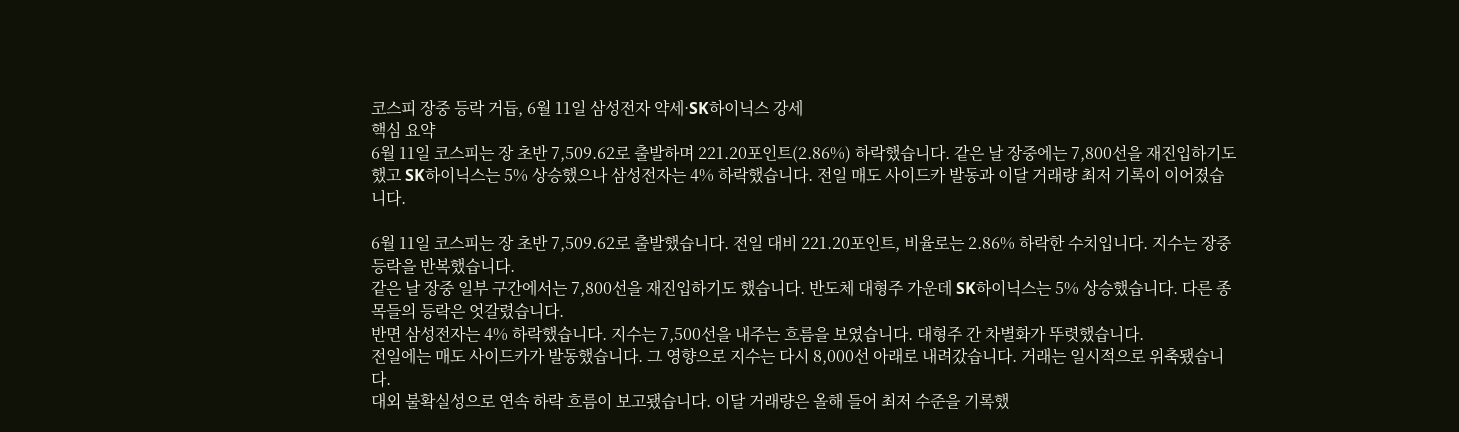코스피 장중 등락 거듭, 6월 11일 삼성전자 약세·SK하이닉스 강세
핵심 요약
6월 11일 코스피는 장 초반 7,509.62로 출발하며 221.20포인트(2.86%) 하락했습니다. 같은 날 장중에는 7,800선을 재진입하기도 했고 SK하이닉스는 5% 상승했으나 삼성전자는 4% 하락했습니다. 전일 매도 사이드카 발동과 이달 거래량 최저 기록이 이어졌습니다.

6월 11일 코스피는 장 초반 7,509.62로 출발했습니다. 전일 대비 221.20포인트, 비율로는 2.86% 하락한 수치입니다. 지수는 장중 등락을 반복했습니다.
같은 날 장중 일부 구간에서는 7,800선을 재진입하기도 했습니다. 반도체 대형주 가운데 SK하이닉스는 5% 상승했습니다. 다른 종목들의 등락은 엇갈렸습니다.
반면 삼성전자는 4% 하락했습니다. 지수는 7,500선을 내주는 흐름을 보였습니다. 대형주 간 차별화가 뚜렷했습니다.
전일에는 매도 사이드카가 발동했습니다. 그 영향으로 지수는 다시 8,000선 아래로 내려갔습니다. 거래는 일시적으로 위축됐습니다.
대외 불확실성으로 연속 하락 흐름이 보고됐습니다. 이달 거래량은 올해 들어 최저 수준을 기록했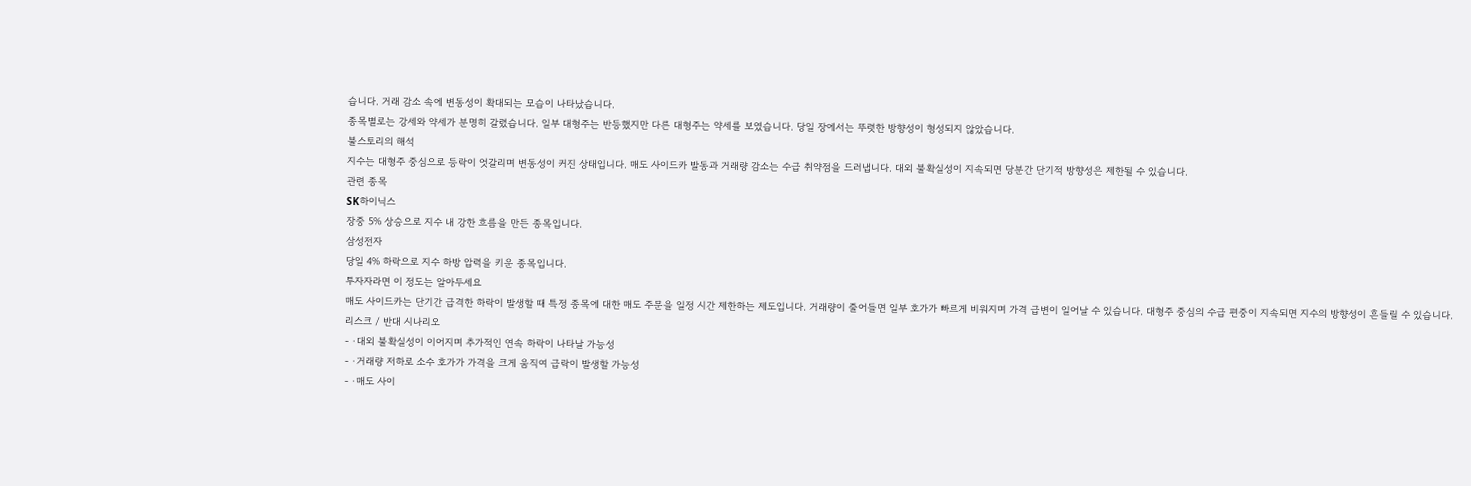습니다. 거래 감소 속에 변동성이 확대되는 모습이 나타났습니다.
종목별로는 강세와 약세가 분명히 갈렸습니다. 일부 대형주는 반등했지만 다른 대형주는 약세를 보였습니다. 당일 장에서는 뚜렷한 방향성이 형성되지 않았습니다.
불스토리의 해석
지수는 대형주 중심으로 등락이 엇갈리며 변동성이 커진 상태입니다. 매도 사이드카 발동과 거래량 감소는 수급 취약점을 드러냅니다. 대외 불확실성이 지속되면 당분간 단기적 방향성은 제한될 수 있습니다.
관련 종목
SK하이닉스
장중 5% 상승으로 지수 내 강한 흐름을 만든 종목입니다.
삼성전자
당일 4% 하락으로 지수 하방 압력을 키운 종목입니다.
투자자라면 이 정도는 알아두세요
매도 사이드카는 단기간 급격한 하락이 발생할 때 특정 종목에 대한 매도 주문을 일정 시간 제한하는 제도입니다. 거래량이 줄어들면 일부 호가가 빠르게 비워지며 가격 급변이 일어날 수 있습니다. 대형주 중심의 수급 편중이 지속되면 지수의 방향성이 흔들릴 수 있습니다.
리스크 / 반대 시나리오
- ·대외 불확실성이 이어지며 추가적인 연속 하락이 나타날 가능성
- ·거래량 저하로 소수 호가가 가격을 크게 움직여 급락이 발생할 가능성
- ·매도 사이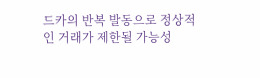드카의 반복 발동으로 정상적인 거래가 제한될 가능성